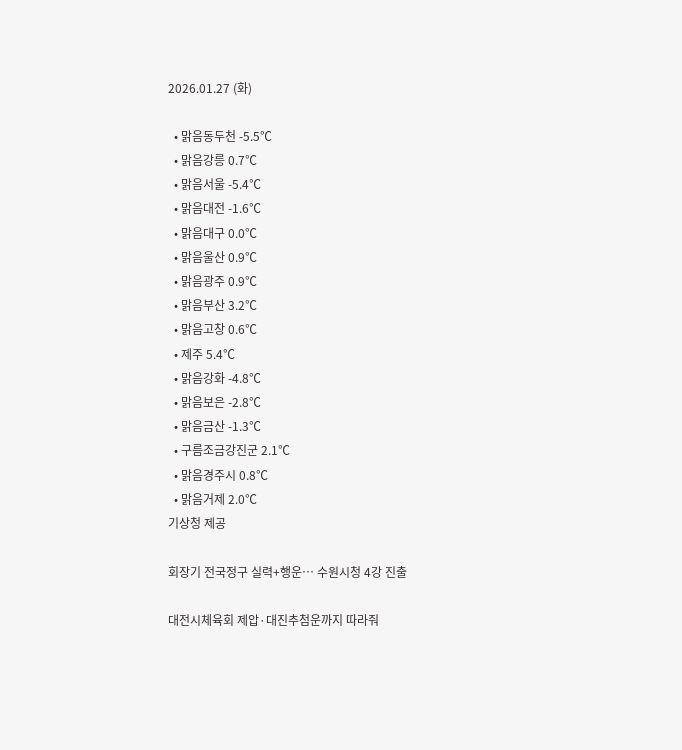2026.01.27 (화)

  • 맑음동두천 -5.5℃
  • 맑음강릉 0.7℃
  • 맑음서울 -5.4℃
  • 맑음대전 -1.6℃
  • 맑음대구 0.0℃
  • 맑음울산 0.9℃
  • 맑음광주 0.9℃
  • 맑음부산 3.2℃
  • 맑음고창 0.6℃
  • 제주 5.4℃
  • 맑음강화 -4.8℃
  • 맑음보은 -2.8℃
  • 맑음금산 -1.3℃
  • 구름조금강진군 2.1℃
  • 맑음경주시 0.8℃
  • 맑음거제 2.0℃
기상청 제공

회장기 전국정구 실력+행운… 수원시청 4강 진출

대전시체육회 제압·대진추첨운까지 따라줘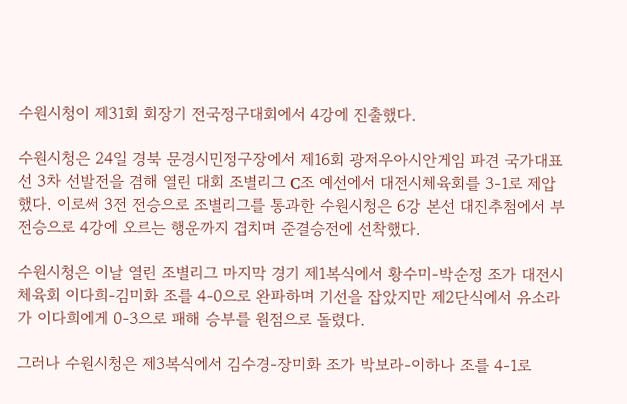수원시청이 제31회 회장기 전국정구대회에서 4강에 진출했다.

수원시청은 24일 경북 문경시민정구장에서 제16회 광저우아시안게임 파견 국가대표선 3차 선발전을 겸해 열린 대회 조별리그 C조 예선에서 대전시체육회를 3-1로 제압했다. 이로써 3전 전승으로 조별리그를 통과한 수원시청은 6강 본선 대진추첨에서 부전승으로 4강에 오르는 행운까지 겹치며 준결승전에 선착했다.

수원시청은 이날 열린 조별리그 마지막 경기 제1복식에서 황수미-박순정 조가 대전시체육회 이다희-김미화 조를 4-0으로 완파하며 기선을 잡았지만 제2단식에서 유소라가 이다희에게 0-3으로 패해 승부를 원점으로 돌렸다.

그러나 수원시청은 제3복식에서 김수경-장미화 조가 박보라-이하나 조를 4-1로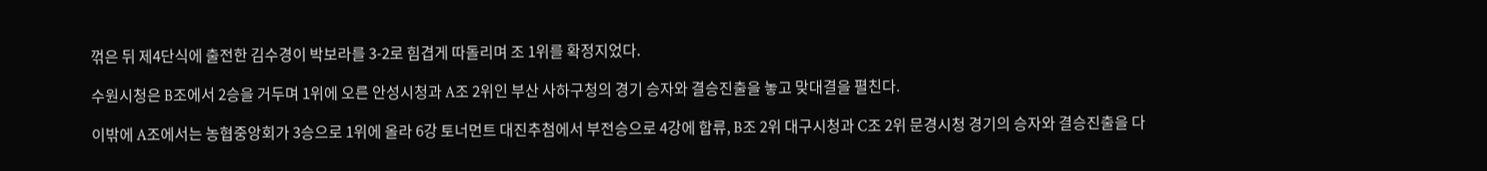꺾은 뒤 제4단식에 출전한 김수경이 박보라를 3-2로 힘겹게 따돌리며 조 1위를 확정지었다.

수원시청은 B조에서 2승을 거두며 1위에 오른 안성시청과 A조 2위인 부산 사하구청의 경기 승자와 결승진출을 놓고 맞대결을 펼친다.

이밖에 A조에서는 농협중앙회가 3승으로 1위에 올라 6강 토너먼트 대진추첨에서 부전승으로 4강에 합류, B조 2위 대구시청과 C조 2위 문경시청 경기의 승자와 결승진출을 다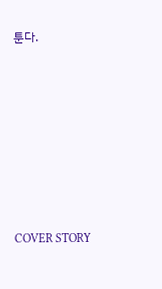툰다.








COVER STORY